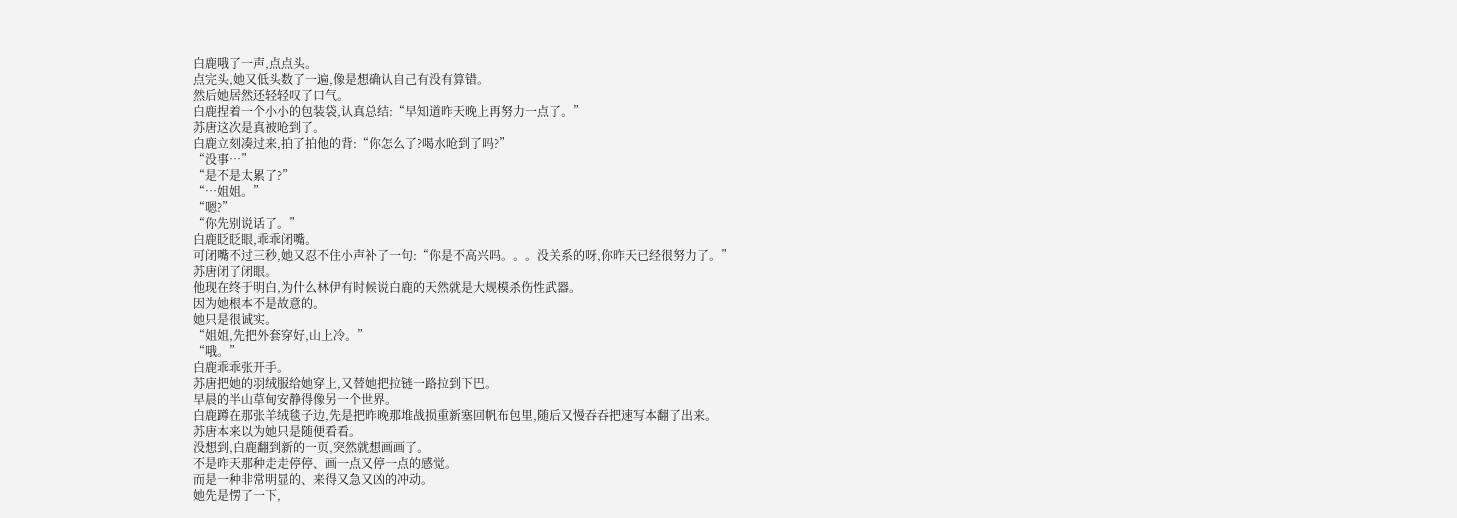白鹿哦了一声,点点头。
点完头,她又低头数了一遍,像是想确认自己有没有算错。
然后她居然还轻轻叹了口气。
白鹿捏着一个小小的包装袋,认真总结:“早知道昨天晚上再努力一点了。”
苏唐这次是真被呛到了。
白鹿立刻凑过来,拍了拍他的背:“你怎么了?喝水呛到了吗?”
“没事…”
“是不是太累了?”
“…姐姐。”
“嗯?”
“你先别说话了。”
白鹿眨眨眼,乖乖闭嘴。
可闭嘴不过三秒,她又忍不住小声补了一句:“你是不高兴吗。。。没关系的呀,你昨天已经很努力了。”
苏唐闭了闭眼。
他现在终于明白,为什么林伊有时候说白鹿的天然就是大规模杀伤性武器。
因为她根本不是故意的。
她只是很诚实。
“姐姐,先把外套穿好,山上冷。”
“哦。”
白鹿乖乖张开手。
苏唐把她的羽绒服给她穿上,又替她把拉链一路拉到下巴。
早晨的半山草甸安静得像另一个世界。
白鹿蹲在那张羊绒毯子边,先是把昨晚那堆战损重新塞回帆布包里,随后又慢吞吞把速写本翻了出来。
苏唐本来以为她只是随便看看。
没想到,白鹿翻到新的一页,突然就想画画了。
不是昨天那种走走停停、画一点又停一点的感觉。
而是一种非常明显的、来得又急又凶的冲动。
她先是愣了一下,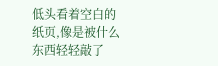低头看着空白的纸页,像是被什么东西轻轻敲了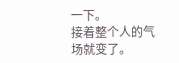一下。
接着整个人的气场就变了。